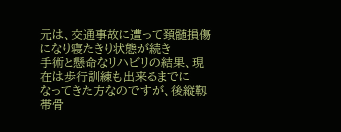元は、交通事故に遭って頚髄損傷になり寝たきり状態が続き
手術と懸命なリハビリの結果、現在は歩行訓練も出来るまでに
なってきた方なのですが、後縦靱帯骨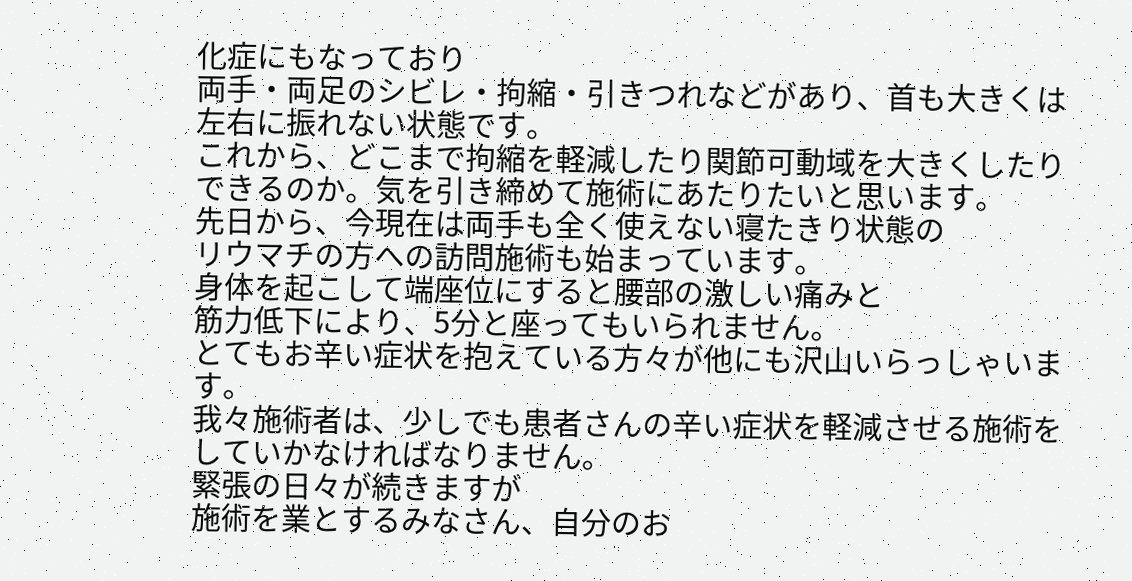化症にもなっており
両手・両足のシビレ・拘縮・引きつれなどがあり、首も大きくは
左右に振れない状態です。
これから、どこまで拘縮を軽減したり関節可動域を大きくしたり
できるのか。気を引き締めて施術にあたりたいと思います。
先日から、今現在は両手も全く使えない寝たきり状態の
リウマチの方への訪問施術も始まっています。
身体を起こして端座位にすると腰部の激しい痛みと
筋力低下により、5分と座ってもいられません。
とてもお辛い症状を抱えている方々が他にも沢山いらっしゃいます。
我々施術者は、少しでも患者さんの辛い症状を軽減させる施術を
していかなければなりません。
緊張の日々が続きますが
施術を業とするみなさん、自分のお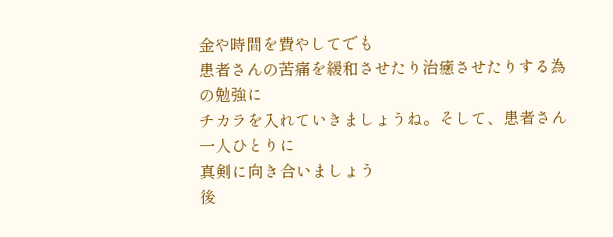金や時間を費やしてでも
患者さんの苦痛を緩和させたり治癒させたりする為の勉強に
チカラを入れていきましょうね。そして、患者さん一人ひとりに
真剣に向き合いましょう
後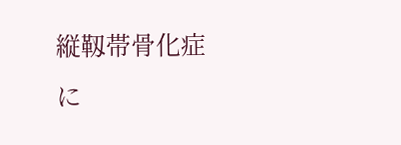縦靱帯骨化症に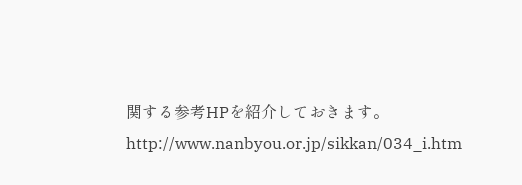関する参考HPを紹介しておきます。
http://www.nanbyou.or.jp/sikkan/034_i.htm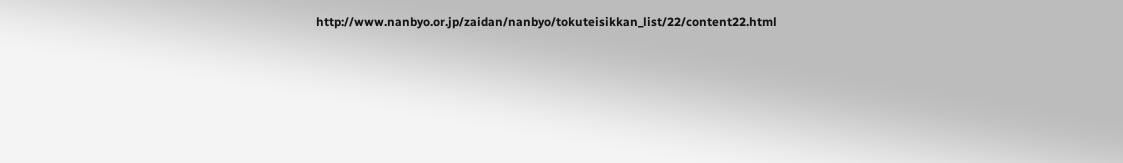http://www.nanbyo.or.jp/zaidan/nanbyo/tokuteisikkan_list/22/content22.html